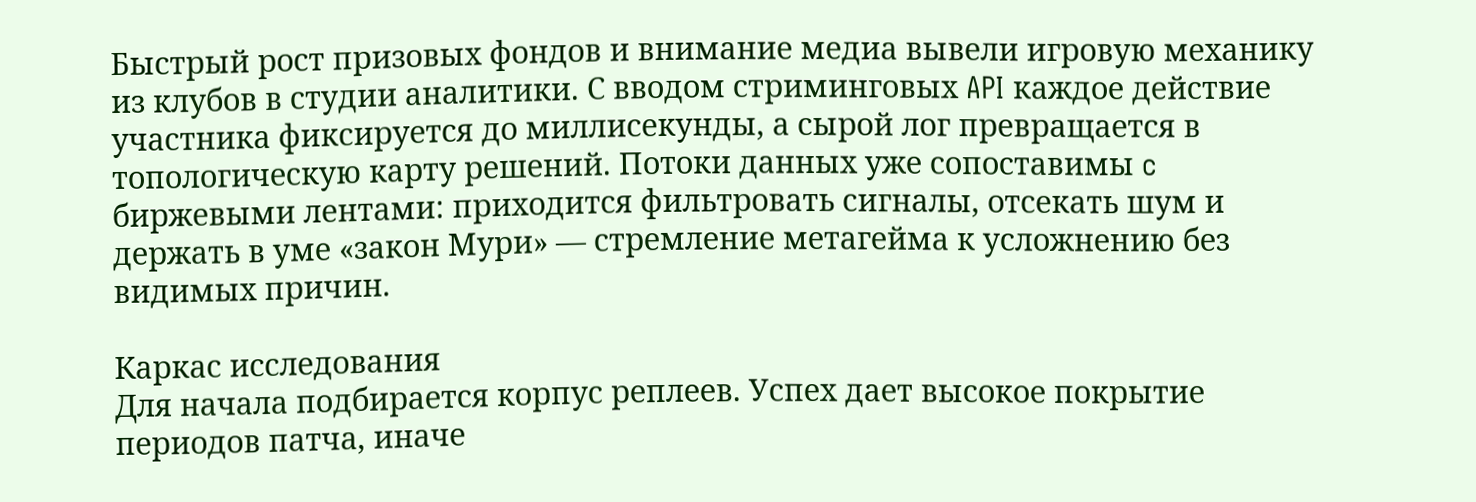Быстрый рост призовых фондов и внимание медиа вывели игровую механику из клубов в студии аналитики. С вводом стриминговых API каждое действие участника фиксируется до миллисекунды, а сырой лог превращается в топологическую карту решений. Потоки данных уже сопоставимы c биржевыми лентами: приходится фильтровать сигналы, отсекать шум и держать в уме «закон Мури» — стремление метагейма к усложнению без видимых причин.

Каркас исследования
Для начала подбирается корпус реплеев. Успех дает высокое покрытие периодов патча, иначе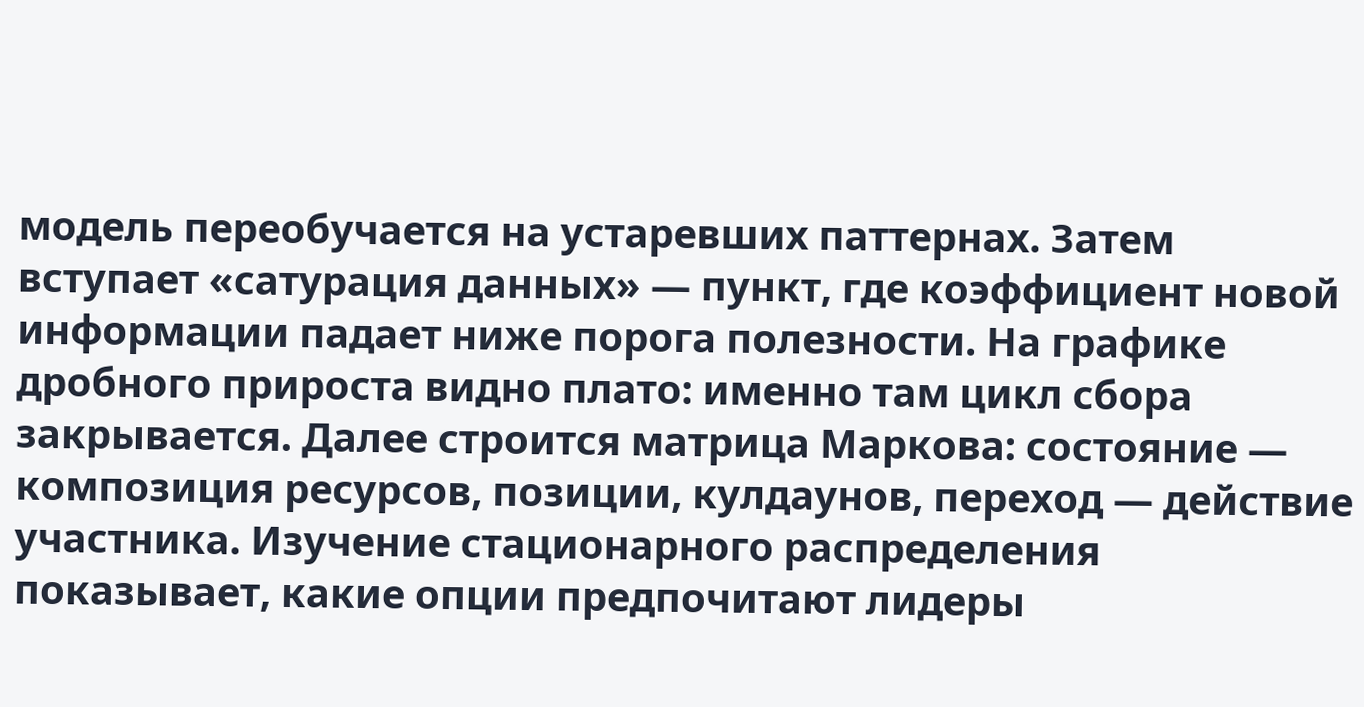модель переобучается на устаревших паттернах. Затем вступает «сатурация данных» — пункт, где коэффициент новой информации падает ниже порога полезности. На графике дробного прироста видно плато: именно там цикл сбора закрывается. Далее строится матрица Маркова: состояние — композиция ресурсов, позиции, кулдаунов, переход — действие участника. Изучение стационарного распределения показывает, какие опции предпочитают лидеры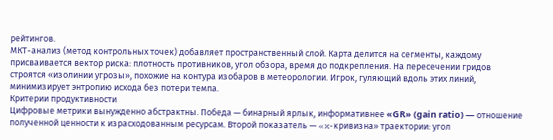рейтингов.
МКТ-анализ (метод контрольных точек) добавляет пространственный слой. Карта делится на сегменты, каждому присваивается вектор риска: плотность противников, угол обзора, время до подкрепления. На пересечении гридов строятся «изолинии угрозы», похожие на контура изобаров в метеорологии. Игрок, гуляющий вдоль этих линий, минимизирует энтропию исхода без потери темпа.
Критерии продуктивности
Цифровые метрики вынужденно абстрактны. Победа — бинарный ярлык, информативнее «GR» (gain ratio) — отношение полученной ценности к израсходованным ресурсам. Второй показатель — «κ-кривизна» траектории: угол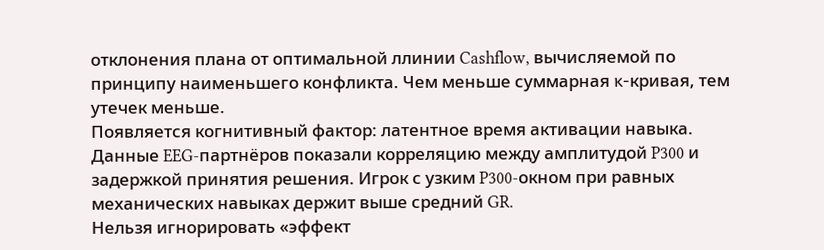отклонения плана от оптимальной ллинии Cashflow, вычисляемой по принципу наименьшего конфликта. Чем меньше суммарная κ-кривая, тем утечек меньше.
Появляется когнитивный фактор: латентное время активации навыка. Данные EEG-партнёров показали корреляцию между амплитудой P300 и задержкой принятия решения. Игрок с узким P300-окном при равных механических навыках держит выше средний GR.
Нельзя игнорировать «эффект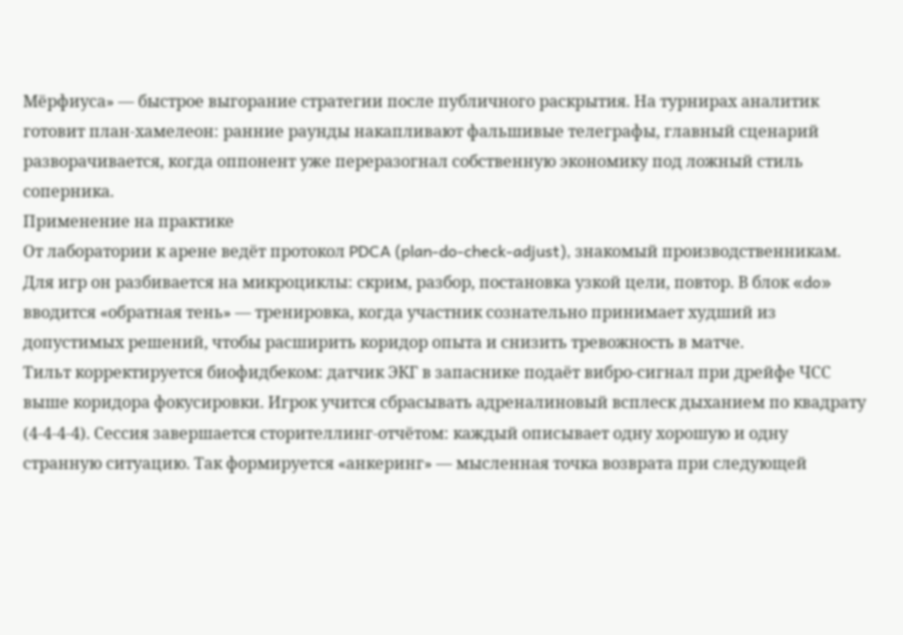Мёрфиуса» — быстрое выгорание стратегии после публичного раскрытия. На турнирах аналитик готовит план-хамелеон: ранние раунды накапливают фальшивые телеграфы, главный сценарий разворачивается, когда оппонент уже переразогнал собственную экономику под ложный стиль соперника.
Применение на практике
От лаборатории к арене ведёт протокол PDCA (plan-do-check-adjust), знакомый производственникам. Для игр он разбивается на микроциклы: скрим, разбор, постановка узкой цели, повтор. В блок «do» вводится «обратная тень» — тренировка, когда участник сознательно принимает худший из допустимых решений, чтобы расширить коридор опыта и снизить тревожность в матче.
Тильт корректируется биофидбеком: датчик ЭКГ в запаснике подаёт вибро-сигнал при дрейфе ЧСС выше коридора фокусировки. Игрок учится сбрасывать адреналиновый всплеск дыханием по квадрату (4-4-4-4). Сессия завершается сторителлинг-отчётом: каждый описывает одну хорошую и одну странную ситуацию. Так формируется «анкеринг» — мысленная точка возврата при следующей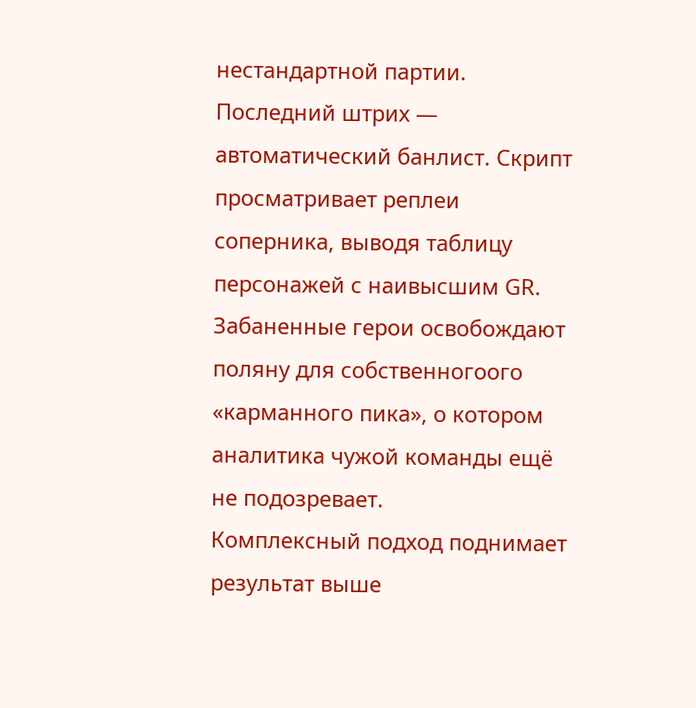нестандартной партии.
Последний штрих — автоматический банлист. Скрипт просматривает реплеи соперника, выводя таблицу персонажей с наивысшим GR. Забаненные герои освобождают поляну для собственногоого «карманного пика», о котором аналитика чужой команды ещё не подозревает.
Комплексный подход поднимает результат выше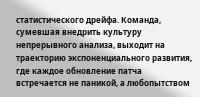статистического дрейфа. Команда, сумевшая внедрить культуру непрерывного анализа, выходит на траекторию экспоненциального развития, где каждое обновление патча встречается не паникой, а любопытством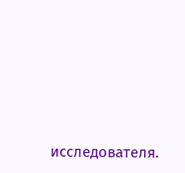исследователя.